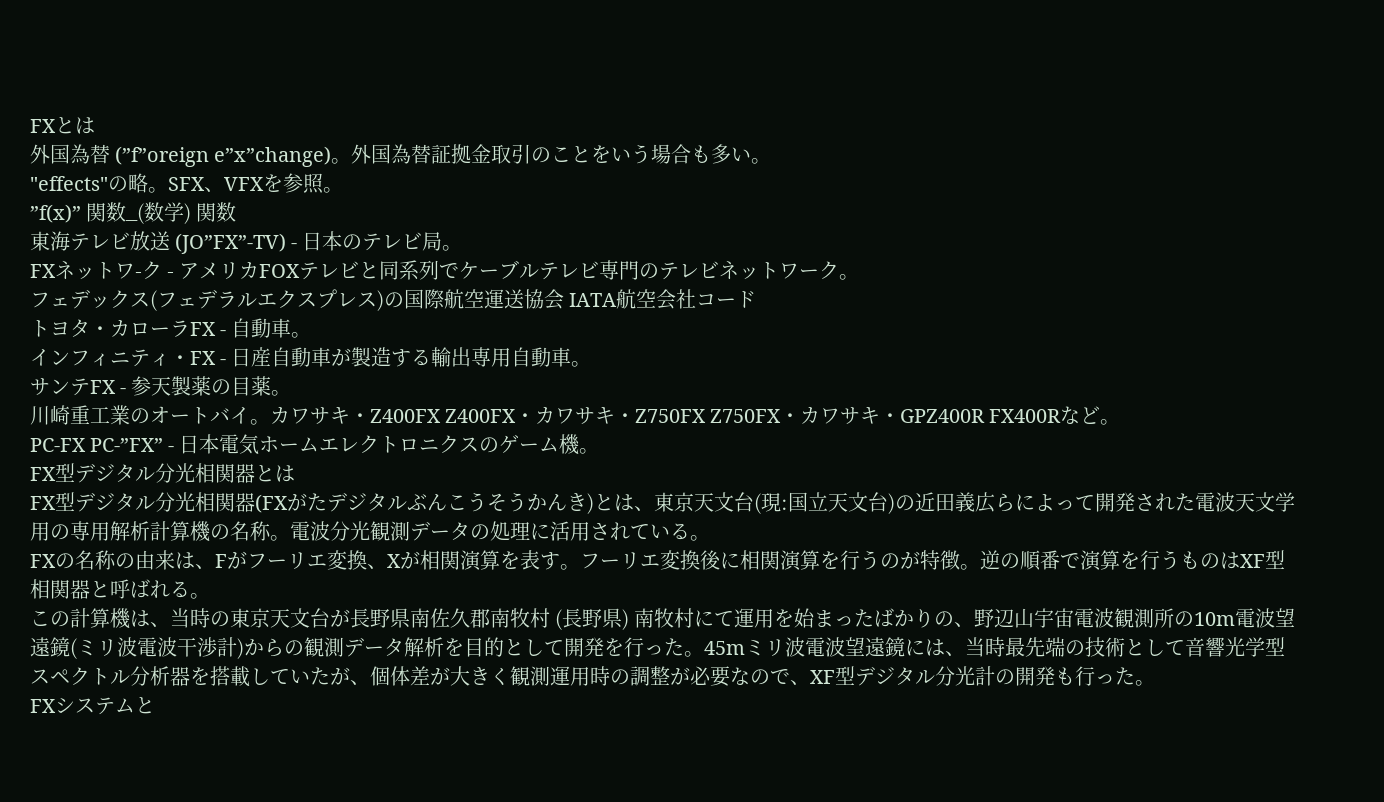FXとは
外国為替 (”f”oreign e”x”change)。外国為替証拠金取引のことをいう場合も多い。
"effects"の略。SFX、VFXを参照。
”f(x)” 関数_(数学) 関数
東海テレビ放送 (JO”FX”-TV) - 日本のテレビ局。
FXネットワ-ク - アメリカFOXテレビと同系列でケーブルテレビ専門のテレビネットワーク。
フェデックス(フェデラルエクスプレス)の国際航空運送協会 IATA航空会社コード
トヨタ・カローラFX - 自動車。
インフィニティ・FX - 日産自動車が製造する輸出専用自動車。
サンテFX - 参天製薬の目薬。
川崎重工業のオートバイ。カワサキ・Z400FX Z400FX・カワサキ・Z750FX Z750FX・カワサキ・GPZ400R FX400Rなど。
PC-FX PC-”FX” - 日本電気ホームエレクトロニクスのゲーム機。
FX型デジタル分光相関器とは
FX型デジタル分光相関器(FXがたデジタルぶんこうそうかんき)とは、東京天文台(現:国立天文台)の近田義広らによって開発された電波天文学用の専用解析計算機の名称。電波分光観測データの処理に活用されている。
FXの名称の由来は、Fがフーリエ変換、Xが相関演算を表す。フーリエ変換後に相関演算を行うのが特徴。逆の順番で演算を行うものはXF型相関器と呼ばれる。
この計算機は、当時の東京天文台が長野県南佐久郡南牧村 (長野県) 南牧村にて運用を始まったばかりの、野辺山宇宙電波観測所の10m電波望遠鏡(ミリ波電波干渉計)からの観測データ解析を目的として開発を行った。45mミリ波電波望遠鏡には、当時最先端の技術として音響光学型スペクトル分析器を搭載していたが、個体差が大きく観測運用時の調整が必要なので、XF型デジタル分光計の開発も行った。
FXシステムと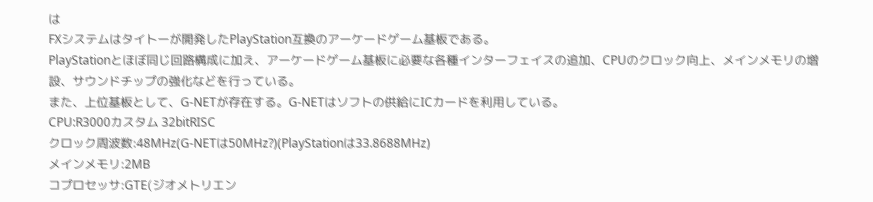は
FXシステムはタイトーが開発したPlayStation互換のアーケードゲーム基板である。
PlayStationとほぼ同じ回路構成に加え、アーケードゲーム基板に必要な各種インターフェイスの追加、CPUのクロック向上、メインメモリの増設、サウンドチップの強化などを行っている。
また、上位基板として、G-NETが存在する。G-NETはソフトの供給にICカードを利用している。
CPU:R3000カスタム 32bitRISC
クロック周波数:48MHz(G-NETは50MHz?)(PlayStationは33.8688MHz)
メインメモリ:2MB
コプロセッサ:GTE(ジオメトリエン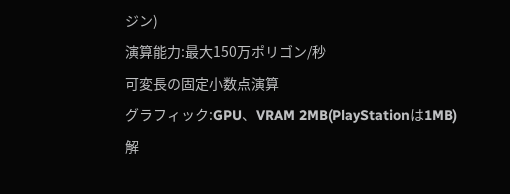ジン)
演算能力:最大150万ポリゴン/秒
可変長の固定小数点演算
グラフィック:GPU、VRAM 2MB(PlayStationは1MB)
解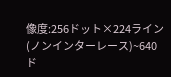像度:256ドット×224ライン(ノンインターレース)~640ド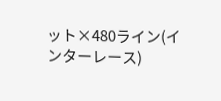ット×480ライン(インターレース)